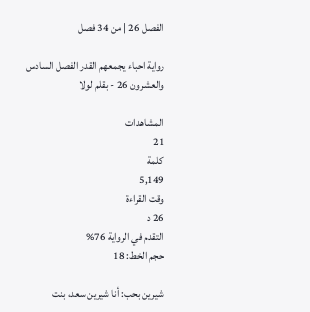الفصل 26 | من 34 فصل

رواية احباء يجمعهم القدر الفصل السادس والعشرون 26 - بقلم لولا

المشاهدات
21
كلمة
5,149
وقت القراءة
26 د
التقدم في الرواية 76%
حجم الخط: 18

شيرين بحب: أنا شيرين سعد، بنت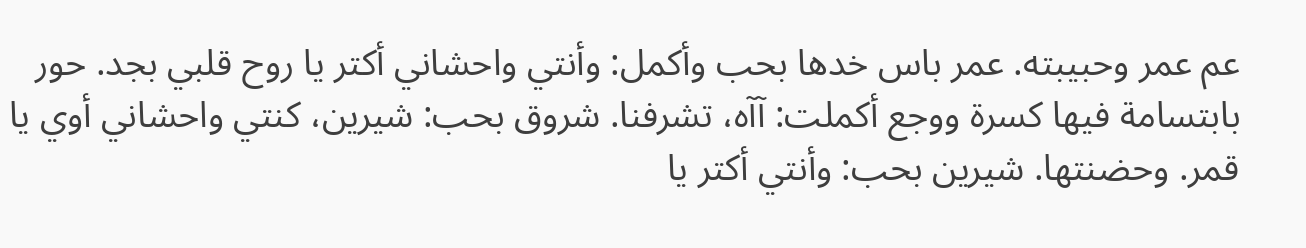عم عمر وحبيبته. عمر باس خدها بحب وأكمل: وأنتي واحشاني أكتر يا روح قلبي بجد. حور بابتسامة فيها كسرة ووجع أكملت: آآه، تشرفنا. شروق بحب: شيرين، كنتي واحشاني أوي يا قمر. وحضنتها. شيرين بحب: وأنتي أكتر يا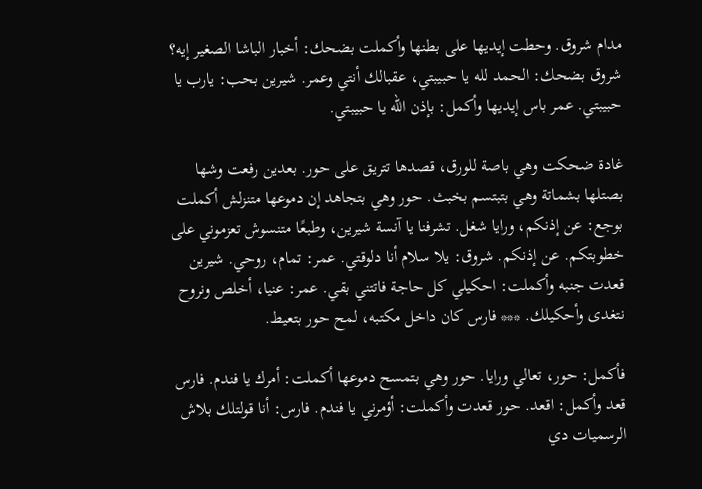مدام شروق. وحطت إيديها على بطنها وأكملت بضحك: أخبار الباشا الصغير إيه؟ شروق بضحك: الحمد لله يا حبيبتي، عقبالك أنتي وعمر. شيرين بحب: يارب يا حبيبتي. عمر باس إيديها وأكمل: بإذن الله يا حبيبتي.

غادة ضحكت وهي باصة للورق، قصدها تتريق على حور. بعدين رفعت وشها بصتلها بشماتة وهي بتبتسم بخبث. حور وهي بتجاهد إن دموعها متنزلش أكملت بوجع: عن إذنكم، ورايا شغل. تشرفنا يا آنسة شيرين، وطبعًا متنسوش تعزموني على خطوبتكم. عن إذنكم. شروق: يلا سلام أنا دلوقتي. عمر: تمام، روحي. شيرين قعدت جنبه وأكملت: احكيلي كل حاجة فاتتني بقي. عمر: عنيا، أخلص ونروح نتغدى وأحكيلك. *** فارس كان داخل مكتبه، لمح حور بتعيط.

فأكمل: حور، تعالي ورايا. حور وهي بتمسح دموعها أكملت: أمرك يا فندم. فارس قعد وأكمل: اقعد. حور قعدت وأكملت: أؤمرني يا فندم. فارس: أنا قولتلك بلاش الرسميات دي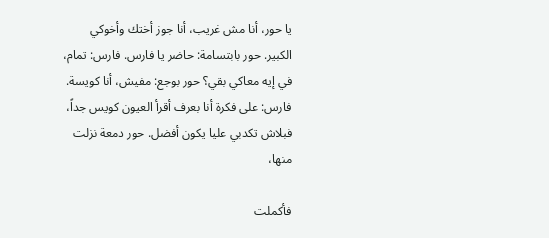يا حور، أنا مش غريب، أنا جوز أختك وأخوكي الكبير. حور بابتسامة: حاضر يا فارس. فارس: تمام، في إيه معاكي بقي؟ حور بوجع: مفيش، أنا كويسة. فارس: على فكرة أنا بعرف أقرأ العيون كويس جداً، فبلاش تكدبي عليا يكون أفضل. حور دمعة نزلت منها،

فأكملت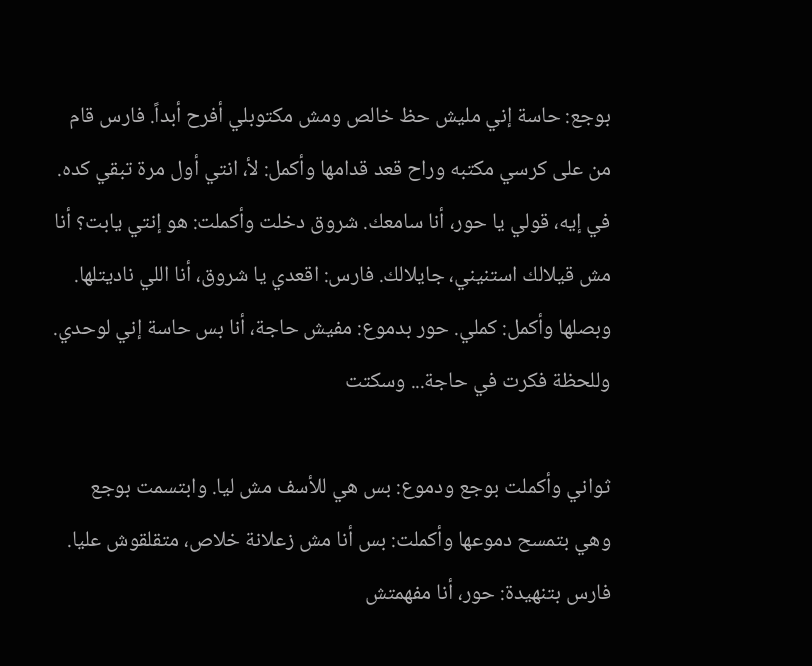بوجع: حاسة إني مليش حظ خالص ومش مكتوبلي أفرح أبداً. فارس قام من على كرسي مكتبه وراح قعد قدامها وأكمل: لأ، انتي أول مرة تبقي كده. في إيه، قولي يا حور، أنا سامعك. شروق دخلت وأكملت: هو إنتي يابت؟ أنا مش قيلالك استنيني، جايلالك. فارس: اقعدي يا شروق، أنا اللي ناديتلها. وبصلها وأكمل: كملي. حور بدموع: مفيش حاجة، أنا بس حاسة إني لوحدي. وللحظة فكرت في حاجة... وسكتت

ثواني وأكملت بوجع ودموع: بس هي للأسف مش ليا. وابتسمت بوجع وهي بتمسح دموعها وأكملت: بس أنا مش زعلانة خلاص، متقلقوش عليا. فارس بتنهيدة: حور، أنا مفهمتش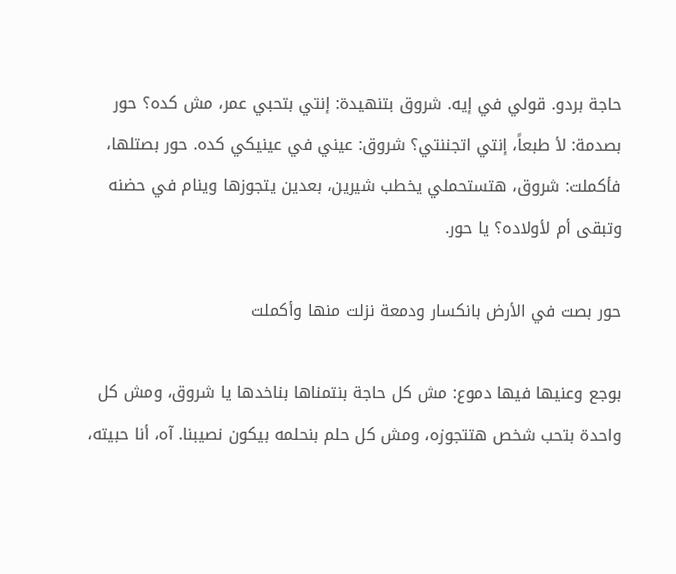حاجة بردو. قولي في إيه. شروق بتنهيدة: إنتي بتحبي عمر، مش كده؟ حور بصدمة: لأ طبعاً، إنتي اتجننتي؟ شروق: عيني في عينيكي كده. حور بصتلها، فأكملت: شروق، هتستحملي يخطب شيرين، بعدين يتجوزها وينام في حضنه وتبقى أم لأولاده؟ يا حور.

حور بصت في الأرض بانكسار ودمعة نزلت منها وأكملت

بوجع وعنيها فيها دموع: مش كل حاجة بنتمناها بناخدها يا شروق، ومش كل واحدة بتحب شخص هتتجوزه، ومش كل حلم بنحلمه بيكون نصيبنا. آه، أنا حبيته،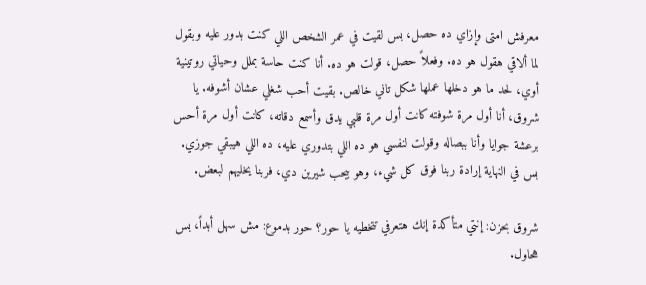معرفش امتى وإزاي ده حصل، بس لقيت في عمر الشخص اللي كنت بدور عليه وبقول لما ألاقي هقول هو ده. وفعلاً حصل، قولت هو ده. أنا كنت حاسة بملل وحياتي روتينية أوي، لحد ما هو دخلها عملها شكل تاني خالص. بقيت أحب شغلي عشان أشوفه. يا شروق، أنا أول مرة شوفته كانت أول مرة قلبي يدق وأسمع دقاته، كانت أول مرة أحس برعشة جوايا وأنا ببصاله وقولت لنفسي هو ده اللي بتدوري عليه، ده اللي هيبقي جوزي. بس في النهاية إرادة ربنا فوق كل شيء، وهو بيحب شيرين دي، فربنا يخليهم لبعض.

شروق بحزن: إنتي متأكدة إنك هتعرفي تتخطيه يا حور؟ حور بدموع: مش سهل أبداً، بس هحاول.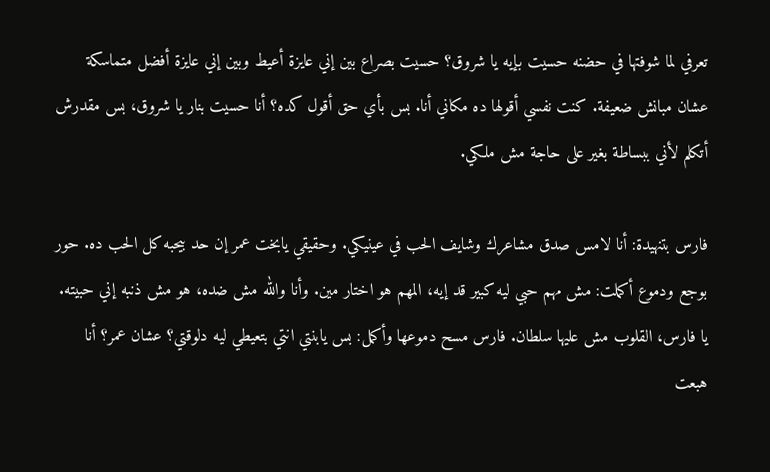تعرفي لما شوفتها في حضنه حسيت بإيه يا شروق؟ حسيت بصراع بين إني عايزة أعيط وبين إني عايزة أفضل متماسكة عشان مبانش ضعيفة. كنت نفسي أقولها ده مكاني أنا. بس بأي حق أقول كده؟ أنا حسيت بنار يا شروق، بس مقدرش أتكلم لأني ببساطة بغير على حاجة مش ملكي.

فارس بتنهيدة: أنا لامس صدق مشاعرك وشايف الحب في عينيكي. وحقيقي يابخت عمر إن حد بيحبه كل الحب ده. حور بوجع ودموع أكملت: مش مهم حبي ليه كبير قد إيه، المهم هو اختار مين. وأنا والله مش ضده، هو مش ذنبه إني حبيته. يا فارس، القلوب مش عليها سلطان. فارس مسح دموعها وأكمل: بس يابنتي انتي بتعيطي ليه دلوقتي؟ عشان عمر؟ أنا هبعت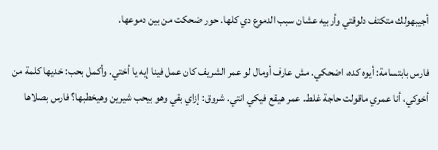أجيبهولك متكتف دلوقتي وأربيه عشان سبب الدموع دي كلها. حور ضحكت من بين دموعها.

فارس بابتسامة: أيوه كده، اضحكي. مش عارف أومال لو عمر الشريف كان عمل فينا إيه يا أختي. وأكمل بحب: خديها كلمة من أخوكي، أنا عمري ماقولت حاجة غلط. عمر هيقع فيكي انتي. شروق: إزاي بقي وهو بيحب شيرين وهيخطبها؟ فارس بصلاها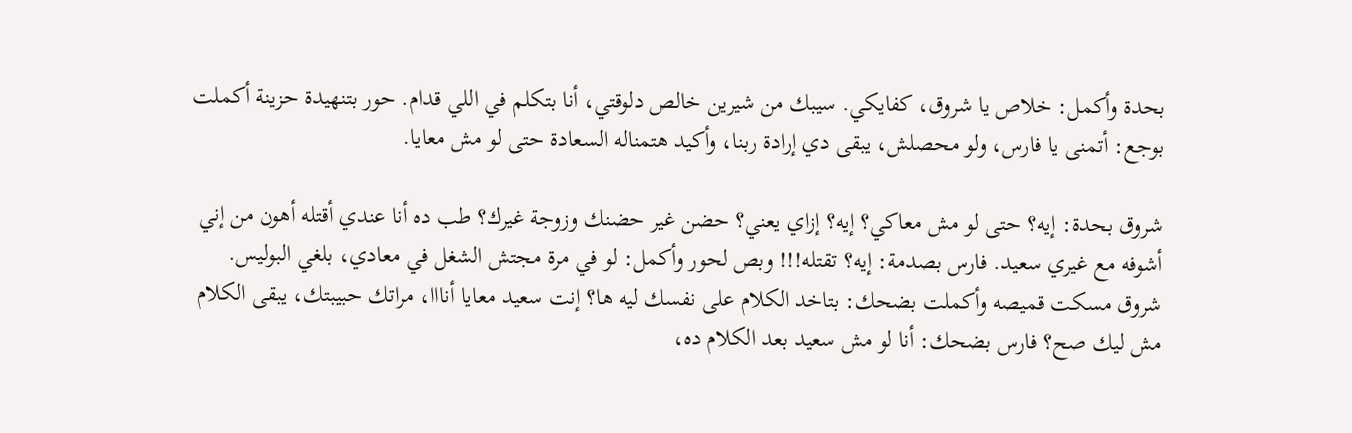بحدة وأكمل: خلاص يا شروق، كفايكي. سيبك من شيرين خالص دلوقتي، أنا بتكلم في اللي قدام. حور بتنهيدة حزينة أكملت بوجع: أتمنى يا فارس، ولو محصلش، يبقى دي إرادة ربنا، وأكيد هتمناله السعادة حتى لو مش معايا.

شروق بحدة: إيه؟ حتى لو مش معاكي؟ إيه؟ إزاي يعني؟ حضن غير حضنك وزوجة غيرك؟ طب ده أنا عندي أقتله أهون من إني أشوفه مع غيري سعيد. فارس بصدمة: إيه؟ تقتله!!! وبص لحور وأكمل: لو في مرة مجتش الشغل في معادي، بلغي البوليس. شروق مسكت قميصه وأكملت بضحك: بتاخد الكلام على نفسك ليه ها؟ إنت سعيد معايا أنااا، مراتك حبيبتك، يبقى الكلام مش ليك صح؟ فارس بضحك: أنا لو مش سعيد بعد الكلام ده،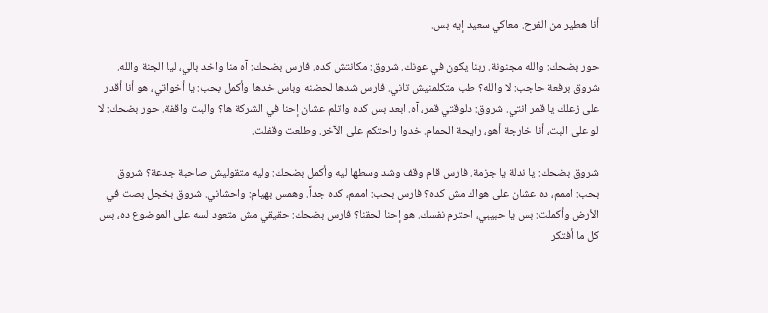أنا هطير من الفرح. معاكي سعيد إيه بس.

حور بضحك: والله مجنونة. ربنا يكون في عونك. شروق: مكانتش كده. فارس بضحك: آه منا واخد بالي، ليا الجنة والله. شروق برفعة حاجب: لا والله؟ طب متكلمنيش تاني. فارس شدها لحضنه وباس خدها وأكمل بحب: يا أخواتي، هو أنا أقدر على زعلك يا قمر انتي. شروق: دلوقتي قمر، آه. ابعد بس كده واتلم عشان إحنا في الشركة ها؟ والبت واقفة. حور بضحك: لا لو على البت، أنا خارجة أهو، رايحة الحمام. خدوا راحتكم على الآخر. وطلعت وقفلت.

شروق بضحك: يا ندلة يا جزمة. فارس قام وقف وشد وسطها ليه وأكمل بضحك: وليه متقوليش صاحبة جدعة؟ شروق بحب: اممم، ده عشان على هواك مش كده؟ فارس بحب: اممم، كده جداً. وهمس بهيام: واحشاني. شروق بخجل بصت في الأرض وأكملت: بس يا حبيبي، احترم نفسك. هو إحنا لحقنا؟ فارس بضحك: حقيقي مش متعود لسه على الموضوع ده، بس كل ما أفتكر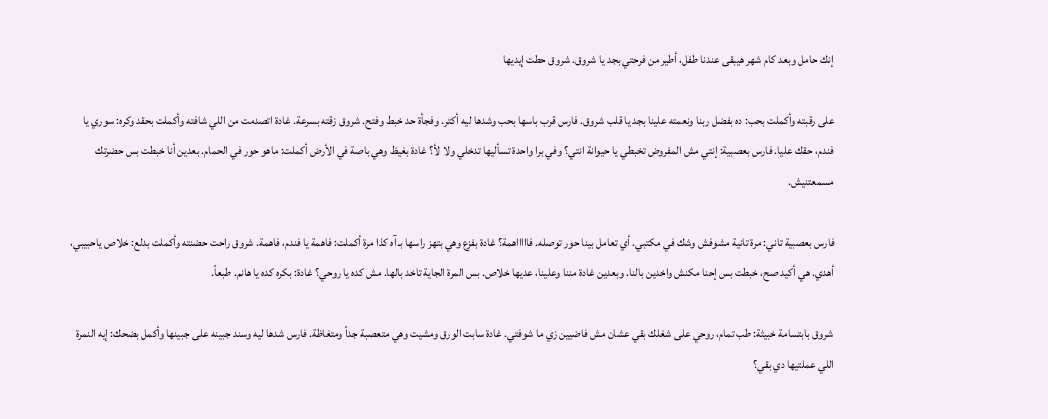إنك حامل وبعد كام شهر هيبقى عندنا طفل، أطير من فرحتي بجد يا شروق. شروق حطت إيديها

على رقبته وأكملت بحب: ده بفضل ربنا ونعمته علينا بجد يا قلب شروق. فارس قرب باسها بحب وشدها ليه أكتر. وفجأة حد خبط وفتح. شروق زقته بسرعة. غادة اتصدمت من اللي شافته وأكملت بحقد وكره: سوري يا فندم، حقك عليا. فارس بعصبية: إنتي مش المفروض تخبطي يا حيوانة انتي؟ وفي برا واحدة تسأليها تدخلي ولا لأ؟ غادة بغيظ وهي باصة في الأرض أكملت: ماهو حور في الحمام. بعدين أنا خبطت بس حضرتك مسمعتنيش.

فارس بعصبية تاني: مرة تانية مشوفش وشك في مكتبي. أي تعامل بينا حور توصله. فاااااهمة؟ غادة بفزع وهي بتهز راسها بـ آه كذا مرة أكملت: فاهمة يا فندم، فاهمة. شروق راحت حضنته وأكملت بدلع: خلاص ياحبيبي، أهدي. هي أكيد صح، خبطت بس إحنا مكنش واخدين بالنا. وبعدين غادة مننا وعلينا، عديها خلاص. بس المرة الجاية تاخد بالها. مش كده يا روحي؟ غادة: بكره كده يا هانم. طبعاً.

شروق بابتسامة خبيثة: طب تمام، روحي على شغلك بقي عشان مش فاضيين زي ما شوفتي. غادة سابت الورق ومشيت وهي متعصبة جداً ومتغاظة. فارس شدها ليه وسند جبينه على جبينها وأكمل بضحك: إيه النمرة اللي عملتيها دي بقي؟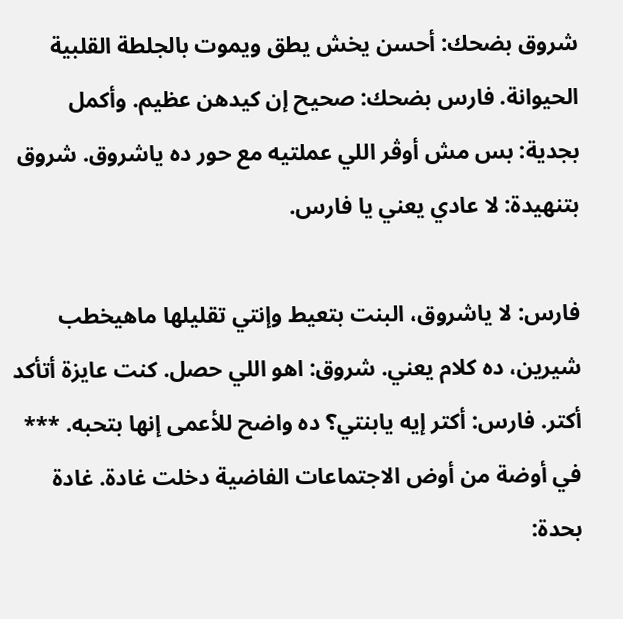شروق بضحك: أحسن يخش يطق ويموت بالجلطة القلبية الحيوانة. فارس بضحك: صحيح إن كيدهن عظيم. وأكمل بجدية: بس مش أوڤر اللي عملتيه مع حور ده ياشروق. شروق بتنهيدة: لا عادي يعني يا فارس.

فارس: لا ياشروق، البنت بتعيط وإنتي تقليلها ماهيخطب شيرين، ده كلام يعني. شروق: اهو اللي حصل. كنت عايزة أتأكد أكتر. فارس: أكتر إيه يابنتي؟ ده واضح للأعمى إنها بتحبه. *** في أوضة من أوض الاجتماعات الفاضية دخلت غادة. غادة بحدة: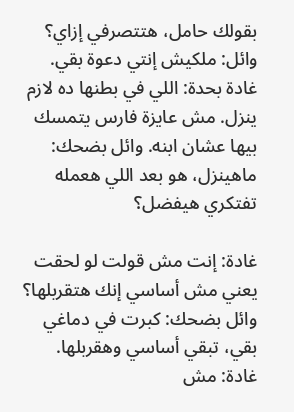بقولك حامل، هتتصرفي إزاي؟ وائل: ملكيش إنتي دعوة بقي. غادة بحدة: اللي في بطنها ده لازم ينزل. مش عايزة فارس يتمسك بيها عشان ابنه. وائل بضحك: ماهينزل، هو بعد اللي هعمله تفتكري هيفضل؟

غادة: إنت مش قولت لو لحقت يعني مش أساسي إنك هتقربلها؟ وائل بضحك: كبرت في دماغي بقي، تبقي أساسي وهقربلها. غادة: مش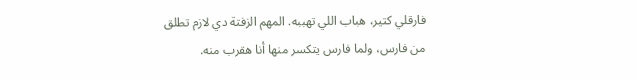فارقلي كتير، هباب اللي تهببه. المهم الزفتة دي لازم تطلق من فارس، ولما فارس يتكسر منها أنا هقرب منه.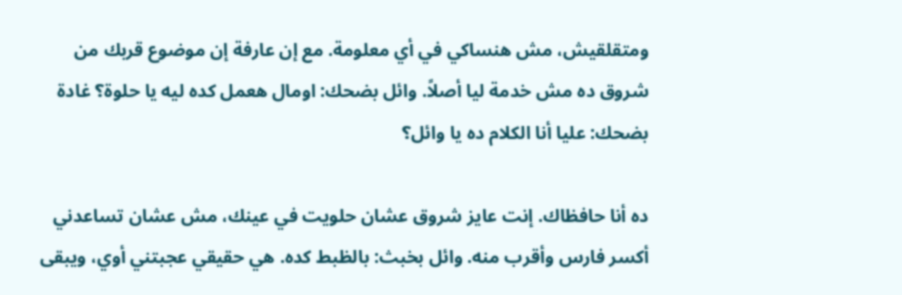ومتقلقيش، مش هنساكي في أي معلومة. مع إن عارفة إن موضوع قربك من شروق ده مش خدمة ليا أصلاً. وائل بضحك: اومال هعمل كده ليه يا حلوة؟ غادة بضحك: عليا أنا الكلام ده يا وائل؟

ده أنا حافظاك. إنت عايز شروق عشان حلويت في عينك، مش عشان تساعدني أكسر فارس وأقرب منه. وائل بخبث: بالظبط كده. هي حقيقي عجبتني أوي، ويبقى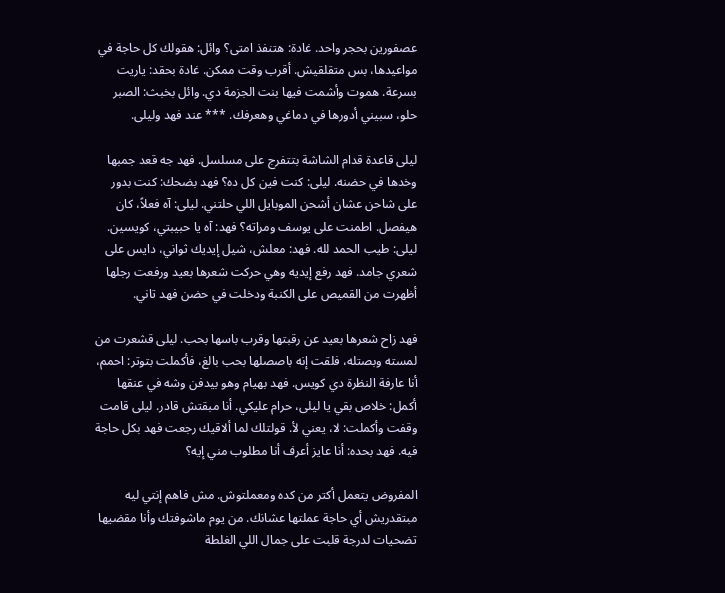عصفورين بحجر واحد. غادة: هتنفذ امتى؟ وائل: هقولك كل حاجة في مواعيدها، بس متقلقيش. أقرب وقت ممكن. غادة بحقد: ياريت بسرعة. هموت وأشمت فيها بنت الجزمة دي. وائل بخبث: الصبر حلو، سبيني أدورها في دماغي وهعرفك. *** عند فهد وليلى.

ليلى قاعدة قدام الشاشة بتتفرج على مسلسل. فهد جه قعد جمبها وخدها في حضنه. ليلى: كنت فين كل ده؟ فهد بضحك: كنت بدور على شاحن عشان أشحن الموبايل اللي حلتني. ليلى: آه فعلاً، كان هيفصل. اطمنت على يوسف ومراته؟ فهد: آه يا حبيبتي، كويسين. ليلى: طيب الحمد لله. فهد: معلش، شيل إيديك ثواني، دايس على شعري جامد. فهد رفع إيديه وهي حركت شعرها بعيد ورفعت رجلها أظهرت من القميص على الكنبة ودخلت في حضن فهد تاني.

فهد زاح شعرها بعيد عن رقبتها وقرب باسها بحب. ليلى قشعرت من لمسته وبصتله، فلقت إنه باصصلها بحب بالغ، فأكملت بتوتر: احمم، أنا عارفة النظرة دي كويس. فهد بهيام وهو بيدفن وشه في عنقها أكمل: خلاص بقي يا ليلى، حرام عليكي. أنا مبقتش قادر. ليلى قامت وقفت وأكملت: لا، يعني لأ. قولتلك لما ألاقيك رجعت فهد بكل حاجة فيه. فهد بحده: أنا عايز أعرف أنا مطلوب مني إيه؟

المفروض يتعمل أكتر من كده ومعملتوش. مش فاهم إنتي ليه مبتقدريش أي حاجة عملتها عشانك. من يوم ماشوفتك وأنا مقضيها تضحيات لدرجة قلبت على جمال اللي الغلطة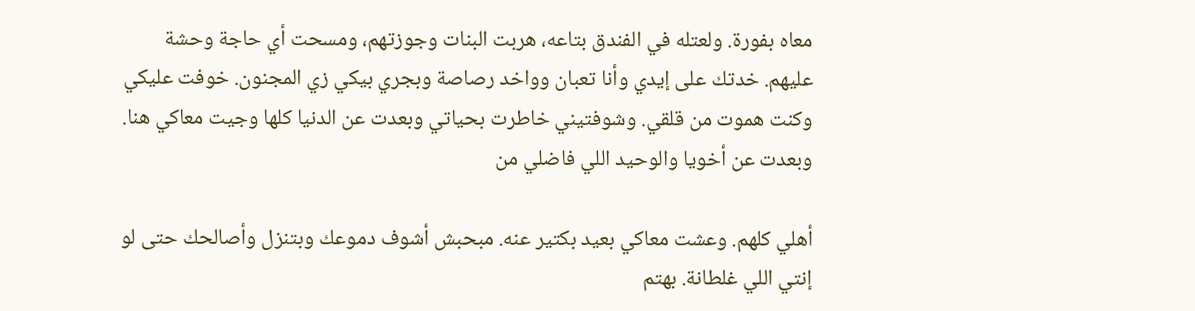معاه بفورة. ولعتله في الفندق بتاعه، هربت البنات وجوزتهم، ومسحت أي حاجة وحشة عليهم. خدتك على إيدي وأنا تعبان وواخد رصاصة وبجري بيكي زي المجنون. خوفت عليكي وكنت هموت من قلقي. وشوفتيني خاطرت بحياتي وبعدت عن الدنيا كلها وجيت معاكي هنا. وبعدت عن أخويا والوحيد اللي فاضلي من

أهلي كلهم. وعشت معاكي بعيد بكتير عنه. مبحبش أشوف دموعك وبتنزل وأصالحك حتى لو إنتي اللي غلطانة. بهتم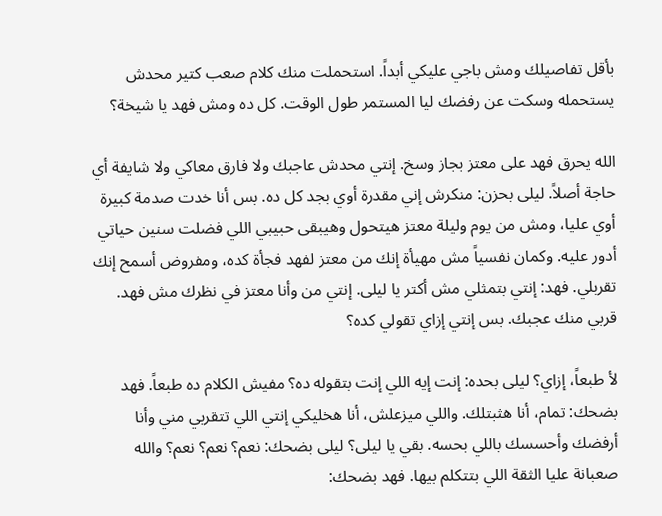بأقل تفاصيلك ومش باجي عليكي أبداً. استحملت منك كلام صعب كتير محدش يستحمله وسكت عن رفضك ليا المستمر طول الوقت. كل ده ومش فهد يا شيخة؟

الله يحرق فهد على معتز بجاز وسخ. إنتي محدش عاجبك ولا فارق معاكي ولا شايفة أي حاجة أصلاً. ليلى بحزن: منكرش إني مقدرة أوي بجد كل ده. بس أنا خدت صدمة كبيرة أوي عليا، ومش من يوم وليلة معتز هيتحول وهيبقى حبيبي اللي فضلت سنين حياتي أدور عليه. وكمان نفسياً مش مهيأة إنك من معتز لفهد فجأة كده، ومفروض أسمح إنك تقربلي. فهد: إنتي بتمثلي مش أكتر يا ليلى. إنتي من وأنا معتز في نظرك مش فهد. قربي منك عجبك. بس إنتي إزاي تقولي كده؟

لأ طبعاً، إزاي؟ ليلى بحده: إنت إيه اللي إنت بتقوله ده؟ مفيش الكلام ده طبعاً. فهد بضحك: تمام، أنا هثبتلك. واللي ميزعلش، أنا هخليكي إنتي اللي تتقربي مني وأنا أرفضك وأحسسك باللي بحسه. بقي يا ليلى؟ ليلى بضحك: نعم؟ نعم؟ نعم؟ والله صعبانة عليا الثقة اللي بتتكلم بيها. فهد بضحك: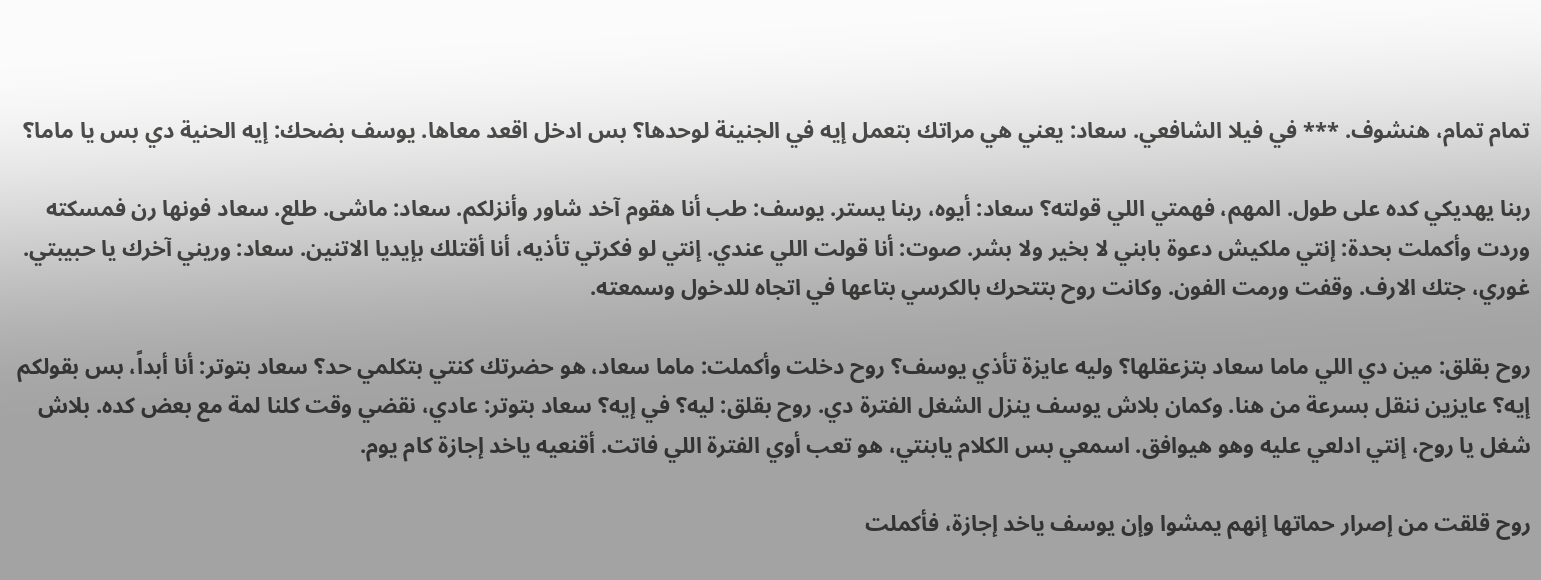تمام تمام، هنشوف. *** في فيلا الشافعي. سعاد: يعني هي مراتك بتعمل إيه في الجنينة لوحدها؟ بس ادخل اقعد معاها. يوسف بضحك: إيه الحنية دي بس يا ماما؟

ربنا يهديكي كده على طول. المهم، فهمتي اللي قولته؟ سعاد: أيوه، ربنا يستر. يوسف: طب أنا هقوم آخد شاور وأنزلكم. سعاد: ماشى. طلع. سعاد فونها رن فمسكته وردت وأكملت بحدة: إنتي ملكيش دعوة بابني لا بخير ولا بشر. صوت: أنا قولت اللي عندي. إنتي لو فكرتي تأذيه، أنا أقتلك بإيديا الاتنين. سعاد: وريني آخرك يا حبيبتي. غوري، جتك الارف. وقفت ورمت الفون. وكانت روح بتتحرك بالكرسي بتاعها في اتجاه للدخول وسمعته.

روح بقلق: مين دي اللي ماما سعاد بتزعقلها؟ وليه عايزة تأذي يوسف؟ روح دخلت وأكملت: ماما سعاد، هو حضرتك كنتي بتكلمي حد؟ سعاد بتوتر: أنا أبداً، بس بقولكم إيه؟ عايزين ننقل بسرعة من هنا. وكمان بلاش يوسف ينزل الشغل الفترة دي. روح بقلق: ليه؟ في إيه؟ سعاد بتوتر: عادي، نقضي وقت كلنا لمة مع بعض كده. بلاش شغل يا روح، إنتي ادلعي عليه وهو هيوافق. اسمعي بس الكلام يابنتي، هو تعب أوي الفترة اللي فاتت. أقنعيه ياخد إجازة كام يوم.

روح قلقت من إصرار حماتها إنهم يمشوا وإن يوسف ياخد إجازة، فأكملت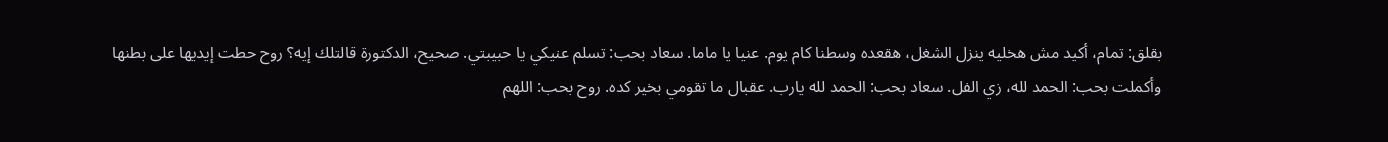بقلق: تمام، أكيد مش هخليه ينزل الشغل، هقعده وسطنا كام يوم. عنيا يا ماما. سعاد بحب: تسلم عنيكي يا حبيبتي. صحيح، الدكتورة قالتلك إيه؟ روح حطت إيديها على بطنها وأكملت بحب: الحمد لله، زي الفل. سعاد بحب: الحمد لله يارب. عقبال ما تقومي بخير كده. روح بحب: اللهم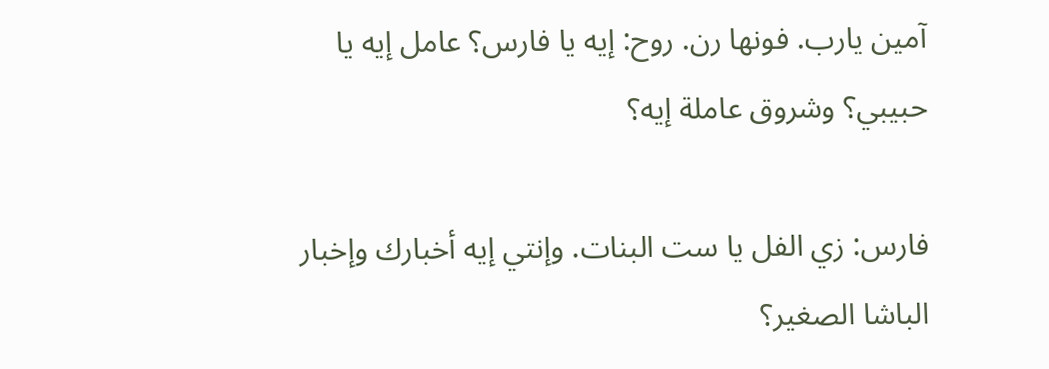آمين يارب. فونها رن. روح: إيه يا فارس؟ عامل إيه يا حبيبي؟ وشروق عاملة إيه؟

فارس: زي الفل يا ست البنات. وإنتي إيه أخبارك وإخبار الباشا الصغير؟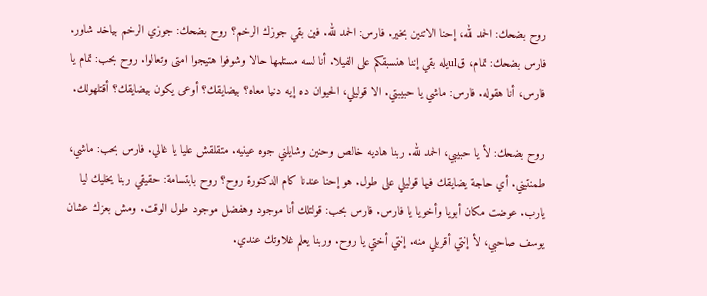روح بضحك: الحمد لله، إحنا الاتنين بخير. فارس: الحمد لله. فين بقي جوزك الرخم؟ روح بضحك: جوزي الرخم بياخد شاور. فارس بضحك: تمام، قulيله بقي إننا هنسبقكم على الفيلا. أنا لسه مستلمها حالا وشوفوا هتيجوا امتى وتعالوا. روح بحب: تمام يا فارس، أنا هقوله. فارس: ماشي يا حبيبتي. الا قوليلي، الحيوان ده إيه دنيا معاه؟ بيضايقك؟ أوعى يكون بيضايقك؟ أقتلهولك.

روح بضحك: لأ يا حبيبي، الحمد لله. ربنا هاديه خالص وحنين وشايلني جوه عينيه. متقلقش عليا يا غالي. فارس بحب: ماشي، طمنتيني. أي حاجة يضايقك فيها قوليلي على طول. هو إحنا عندنا كام الدكتورة روح؟ روح بابتسامة: حقيقي ربنا يخليك ليا يارب. عوضت مكان أبويا وأخويا يا فارس. فارس بحب: قولتلك أنا موجود وهفضل موجود طول الوقت. ومش بعزك عشان يوسف صاحبي، لأ إنتي أقربلي منه. إنتي أختي يا روح. وربنا يعلم غلاوتك عندي.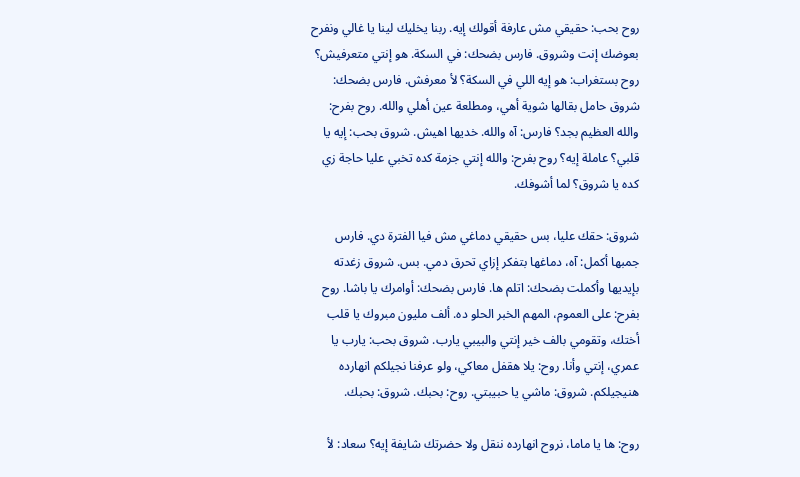روح بحب: حقيقي مش عارفة أقولك إيه. ربنا يخليك لينا يا غالي ونفرح بعوضك إنت وشروق. فارس بضحك: في السكة. هو إنتي متعرفيش؟ روح بستغراب: هو إيه اللي في السكة؟ لأ معرفش. فارس بضحك: شروق حامل بقالها شوية أهي، ومطلعة عين أهلي والله. روح بفرح: والله العظيم بجد؟ فارس: آه والله. خديها اهيش. شروق بحب: إيه يا قلبي؟ عاملة إيه؟ روح بفرح: والله إنتي جزمة كده تخبي عليا حاجة زي كده يا شروق؟ لما أشوفك.

شروق: حقك عليا، بس حقيقي دماغي مش فيا الفترة دي. فارس جمبها أكمل: آه، دماغها بتفكر إزاي تحرق دمي. بس. شروق زغدته بإيديها وأكملت بضحك: اتلم ها. فارس بضحك: أوامرك يا باشا. روح بفرح: على العموم، المهم الخبر الحلو ده. ألف مليون مبروك يا قلب أختك، وتقومي بالف خير إنتي والبيبي يارب. شروق بحب: يارب يا عمري، إنتي وأنا. روح: يلا هقفل معاكي، ولو عرفنا نجيلكم انهارده هنيجيلكم. شروق: ماشي يا حبيبتي. روح: بحبك. شروق: بحبك.

روح: ها يا ماما، نروح انهارده ننقل ولا حضرتك شايفة إيه؟ سعاد: لأ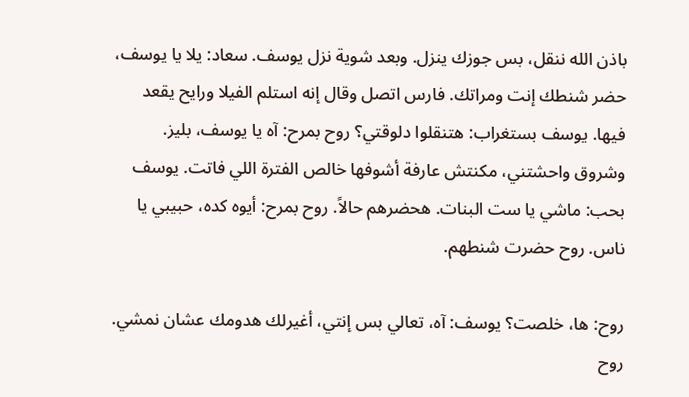باذن الله ننقل، بس جوزك ينزل. وبعد شوية نزل يوسف. سعاد: يلا يا يوسف، حضر شنطك إنت ومراتك. فارس اتصل وقال إنه استلم الفيلا ورايح يقعد فيها. يوسف بستغراب: هتنقلوا دلوقتي؟ روح بمرح: آه يا يوسف، بليز. وشروق واحشتني، مكنتش عارفة أشوفها خالص الفترة اللي فاتت. يوسف بحب: ماشي يا ست البنات. هحضرهم حالاً. روح بمرح: أيوه كده، حبيبي يا ناس. روح حضرت شنطهم.

روح: ها، خلصت؟ يوسف: آه، تعالي بس إنتي، أغيرلك هدومك عشان نمشي. روح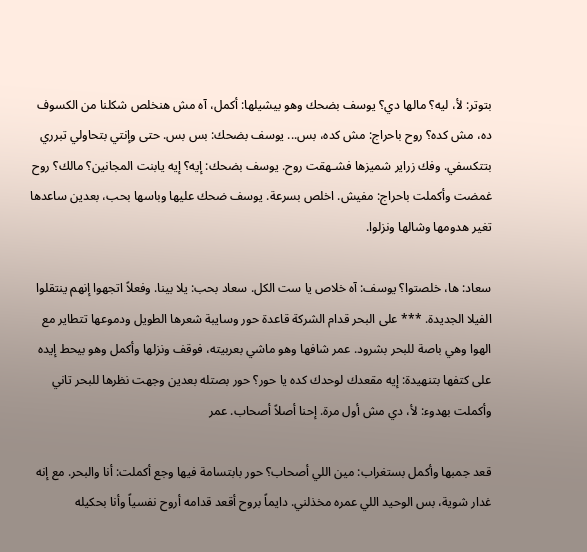بتوتر: لأ، ليه؟ مالها دي؟ يوسف بضحك وهو بيشيلها: أكمل، آه مش هنخلص شكلنا من الكسوف ده، مش كده؟ روح باحراج: مش كده، بس... يوسف بضحك: بس بس. حتى وإنتي بتحاولي تبرري بتتكسفي. وفك زراير شميزها فشـهقت روح. يوسف بضحك: إيه؟ إيه يابنت المجانين؟ مالك؟ روح غمضت وأكملت باحراج: مفيش. اخلص بسرعة. يوسف ضحك عليها وباسها بحب، بعدين ساعدها تغير هدومها وشالها ونزلوا.

سعاد: ها، خلصتوا؟ يوسف: آه خلاص يا ست الكل. سعاد بحب: يلا بينا. وفعلاً اتجهوا إنهم ينتقلوا الفيلا الجديدة. *** على البحر قدام الشركة قاعدة حور وسايبة شعرها الطويل ودموعها تتطاير مع الهوا وهي باصة للبحر بشرود. عمر شافها وهو ماشي بعربيته، فوقف ونزلها وأكمل وهو بيحط إيده على كتفها بتنهيدة: إيه مقعدك لوحدك كده يا حور؟ حور بصتله بعدين وجهت نظرها للبحر تاني وأكملت بهدوء: لأ، دي مش أول مرة. إحنا أصلاً أصحاب. عمر

قعد جمبها وأكمل بستغراب: مين اللي أصحاب؟ حور بابتسامة فيها وجع أكملت: أنا والبحر. مع إنه غدار شوية، بس الوحيد اللي عمره مخذلني. دايماً بروح أقعد قدامه أروح نفسياً وأنا بحكيله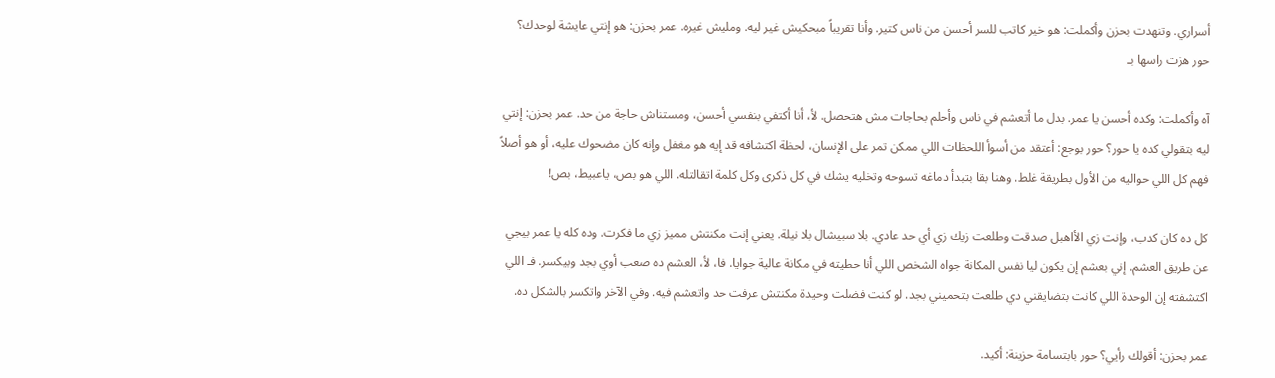أسراري. وتنهدت بحزن وأكملت: هو خير كاتب للسر أحسن من ناس كتير. وأنا تقريباً مبحكيش غير ليه. ومليش غيره. عمر بحزن: هو إنتي عايشة لوحدك؟ حور هزت راسها بـ

آه وأكملت: وكده أحسن يا عمر. بدل ما أتعشم في ناس وأحلم بحاجات مش هتحصل. لأ، أنا أكتفي بنفسي أحسن، ومستناش حاجة من حد. عمر بحزن: إنتي ليه بتقولي كده يا حور؟ حور بوجع: أعتقد من أسوأ اللحظات اللي ممكن تمر على الإنسان، لحظة اكتشافه قد إيه هو مغفل وإنه كان مضحوك عليه، أو هو أصلاً فهم كل اللي حواليه من الأول بطريقة غلط. وهنا بقا بتبدأ دماغه تسوحه وتخليه يشك في كل ذكرى وكل كلمة اتقالتله. اللي هو بص، ياعبيط، بص!

كل ده كان كدب، وإنت زي الأاهبل صدقت وطلعت زيك زي أي حد عادي. بلا سبيشال بلا نيلة. يعني إنت مكنتش مميز زي ما فكرت. وده كله يا عمر بيجي عن طريق العشم. إني بعشم إن يكون ليا نفس المكانة جواه الشخص اللي أنا حطيته في مكانة عالية جوايا. فا، لأ، العشم ده صعب أوي بجد وبيكسر. فـ اللي اكتشفته إن الوحدة اللي كانت بتضايقني دي طلعت بتحميني بجد. لو كنت فضلت وحيدة مكنتش عرفت حد واتعشم فيه. وفي الآخر واتكسر بالشكل ده.

عمر بحزن: أقولك رأيي؟ حور بابتسامة حزينة: أكيد.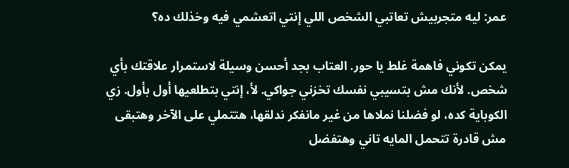عمر: ليه متجربيش تعاتبي الشخص اللي إنتي اتعشمي فيه وخذلك ده؟

يمكن تكوني فاهمة غلط يا حور. العتاب بجد أحسن وسيلة لاستمرار علاقتك بأي شخص. لأنك مش بتسيبي نفسك تخزني جواكي. لأ، إنتي بتطلعيها أول بأول. زي الكوباية كده، لو فضلنا نملاها من غير مانفكر ندلقها، هتتملي على الآخر وهتبقى مش قادرة تتحمل المايه تاني وهتفضل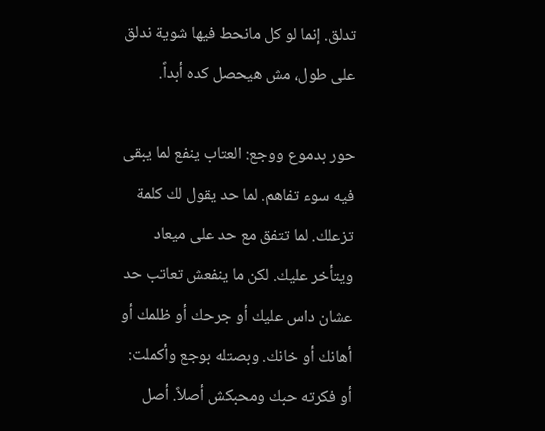تدلق. إنما لو كل مانحط فيها شوية ندلق على طول، مش هيحصل كده أبداً.

حور بدموع ووجع: العتاب ينفع لما يبقى فيه سوء تفاهم. لما حد يقول لك كلمة تزعلك. لما تتفق مع حد على ميعاد ويتأخر عليك. لكن ما ينفعش تعاتب حد عشان داس عليك أو جرحك أو ظلمك أو أهانك أو خانك. وبصتله بوجع وأكملت: أو فكرته حبك ومحبكش أصلاً. أصل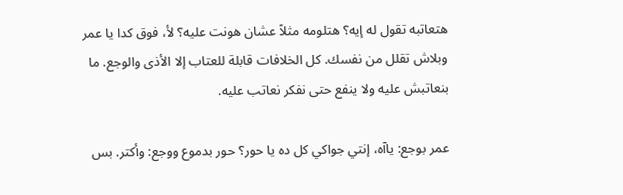هتعاتبه تقول له إيه؟ هتلومه مثلاً عشان هونت عليه؟ لأ، فوق كدا يا عمر وبلاش تقلل من نفسك. كل الخلافات قابلة للعتاب إلا الأذى والوجع. ما بنعاتبش عليه ولا ينفع حتى نفكر نعاتب عليه.

عمر بوجع: ياآه، إنتي جواكي كل ده يا حور؟ حور بدموع ووجع: وأكتر. بس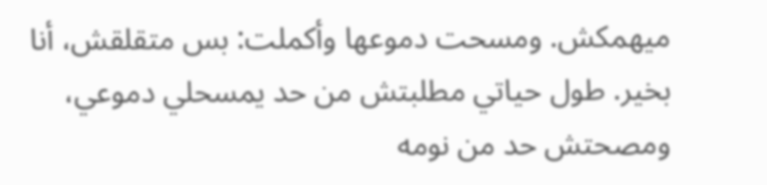ميهمكش. ومسحت دموعها وأكملت: بس متقلقش، أنا بخير. طول حياتي مطلبتش من حد يمسحلي دموعي، ومصحتش حد من نومه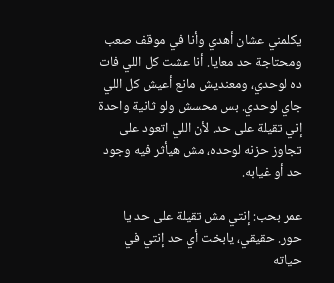يكلمني عشان أهدي وأنا في موقف صعب ومحتاجة حد معايا. أنا عشت كل اللي فات ده لوحدي، ومعنديش مانع أعيش كل اللي جاي لوحدي. بس محسش ولو ثانية واحدة إني تقيلة على حد. لأن اللي اتعود على تجاوز حزنه لوحده، مش هيأثر فيه وجود حد أو غيابه.

عمر بحب: إنتي مش تقيلة على حد يا حور. حقيقي، يابخت أي حد إنتي في حياته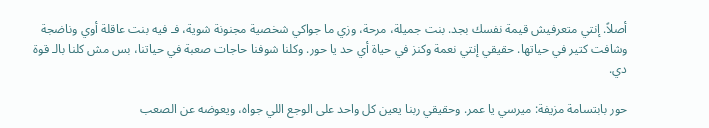أصلاً. إنتي متعرفيش قيمة نفسك بجد. بنت جميلة، مرحة، وزي ما جواكي شخصية مجنونة شوية، فـ فيه بنت عاقلة أوي وناضجة وشافت كتير في حياتها. حقيقي إنتي نعمة وكنز في حياة أي حد يا حور. وكلنا شوفنا حاجات صعبة في حياتنا، بس مش كلنا بالـ قوة دي.

حور بابتسامة مزيفة: ميرسي يا عمر. وحقيقي ربنا يعين كل واحد على الوجع اللي جواه، ويعوضه عن الصعب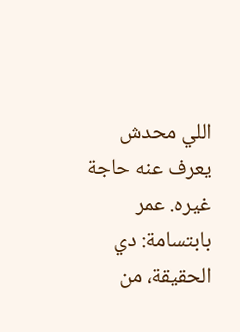اللي محدش يعرف عنه حاجة غيره. عمر بابتسامة: دي الحقيقة، من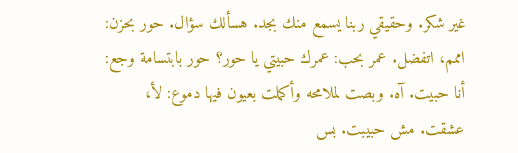غير شكر. وحقيقي ربنا يسمع منك بجد. هسألك سؤال. حور بحزن: اممم، اتفضل. عمر بحب: عمرك حبيتي يا حور؟ حور بابتسامة وجع: أنا حبيت. آه. وبصت لملامحه وأكملت بعيون فيها دموع: لأ، عشقت. مش حبيبت. بس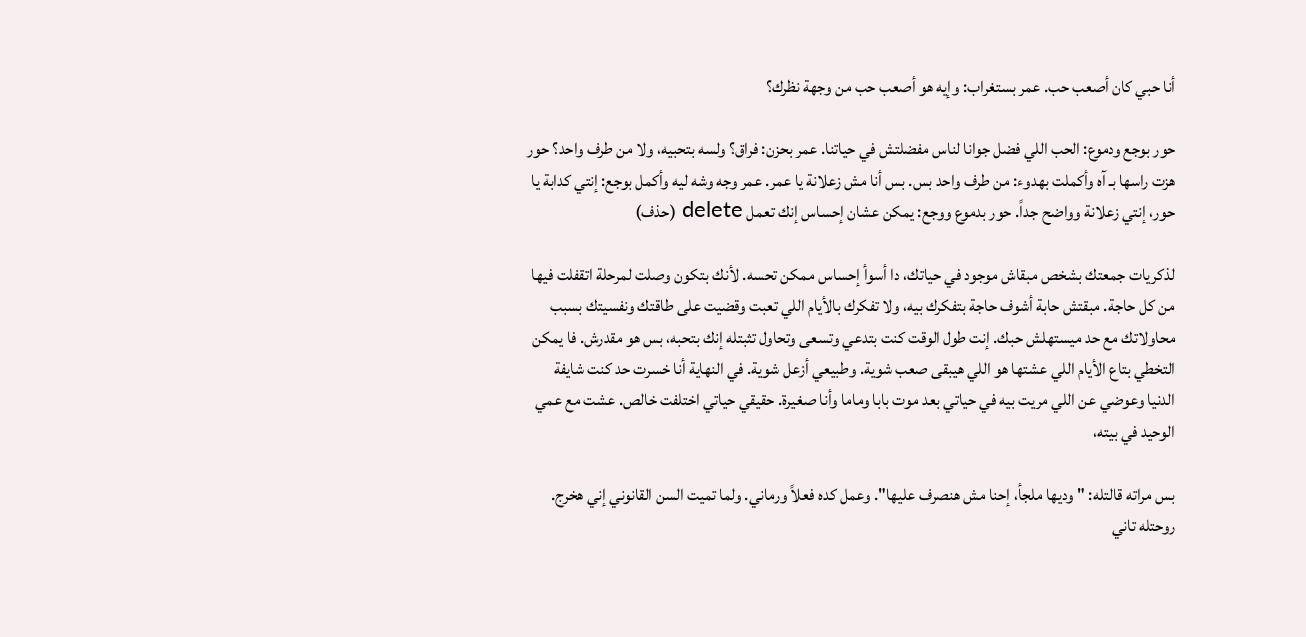أنا حبي كان أصعب حب. عمر بستغراب: وإيه هو أصعب حب من وجهة نظرك؟

حور بوجع ودموع: الحب اللي فضل جوانا لناس مفضلتش في حياتنا. عمر بحزن: فراق؟ ولسه بتحبيه، ولا من طرف واحد؟ حور هزت راسها بـ آه وأكملت بهدوء: من طرف واحد بس. بس أنا مش زعلانة يا عمر. عمر وجه وشه ليه وأكمل بوجع: إنتي كدابة يا حور، إنتي زعلانة وواضح جداً. حور بدموع ووجع: يمكن عشان إحساس إنك تعمل delete (حذف)

لذكريات جمعتك بشخص مبقاش موجود في حياتك، دا أسوأ إحساس ممكن تحسه. لأنك بتكون وصلت لمرحلة اتقفلت فيها من كل حاجة. مبقتش حابة أشوف حاجة بتفكرك بيه، ولا تفكرك بالأيام اللي تعبت وقضيت على طاقتك ونفسيتك بسبب محاولاتك مع حد ميستهلش حبك. إنت طول الوقت كنت بتدعي وتسعى وتحاول تثبتله إنك بتحبه، بس هو مقدرش. فا يمكن التخطي بتاع الأيام اللي عشتها هو اللي هيبقى صعب شوية. وطبيعي أزعل شوية. في النهاية أنا خسرت حد كنت شايفة الدنيا وعوضي عن اللي مريت بيه في حياتي بعد موت بابا وماما وأنا صغيرة. حقيقي حياتي اختلفت خالص. عشت مع عمي الوحيد في بيته،

بس مراته قالتله: "وديها ملجأ، إحنا مش هنصرف عليها". وعمل كده فعلاً ورماني. ولما تميت السن القانوني إني هخرج. روحتله تاني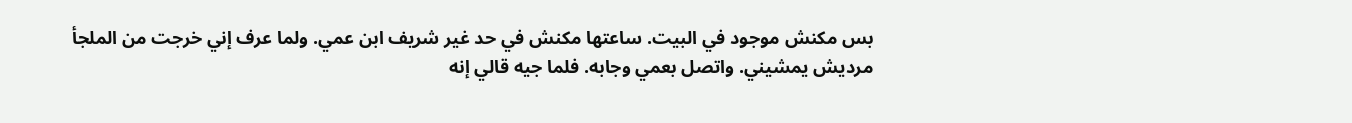بس مكنش موجود في البيت. ساعتها مكنش في حد غير شريف ابن عمي. ولما عرف إني خرجت من الملجأ مرديش يمشيني. واتصل بعمي وجابه. فلما جيه قالي إنه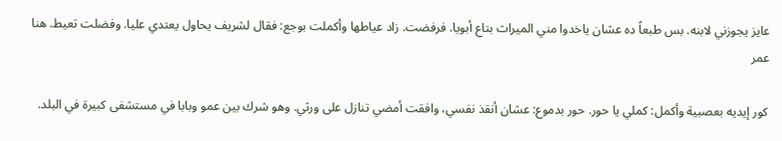عايز يجوزني لابنه. بس طبعاً ده عشان ياخدوا مني الميراث بتاع أبويا. فرفضت. زاد عياطها وأكملت بوجع: فقال لشريف يحاول يعتدي عليا. وفضلت تعيط. هنا عمر

كور إيديه بعصبية وأكمل: كملي يا حور. حور بدموع: عشان أنقذ نفسي، وافقت أمضي تنازل على ورثي. وهو شرك بين عمو وبابا في مستشفى كبيرة في البلد.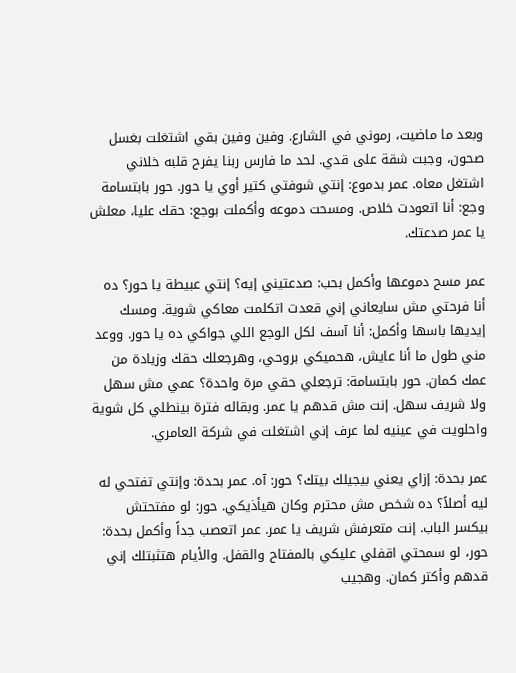وبعد ما ماضيت، رموني في الشارع. وفين وفين بقي اشتغلت بغسل صحون، وجبت شقة على قدي. لحد ما فارس ربنا يفرح قلبه خلاني اشتغل معاه. عمر بدموع: إنتي شوفتي كتير أوي يا حور. حور بابتسامة وجع: أنا اتعودت خلاص. ومسحت دموعه وأكملت بوجع: حقك عليا، معلش يا عمر صدعتك.

عمر مسح دموعها وأكمل بحب: صدعتيني إيه؟ إنتي عبيطة يا حور؟ ده أنا فرحتي مش سايعاني إني قعدت اتكلمت معاكي شوية. ومسك إيديها باسها وأكمل: أنا آسف لكل الوجع اللي جواكي ده يا حور. ووعد مني طول ما أنا عايش، هحميكي بروحي، وهرجعلك حقك وزيادة من عمك كمان. حور بابتسامة: ترجعلي حقي مرة واحدة؟ عمي مش سهل ولا شريف سهل. إنت مش قدهم يا عمر. وبقاله فترة بينطلي كل شوية واحلويت في عينيه لما عرف إني اشتغلت في شركة العامري.

عمر بحدة: إزاي يعني بيجيلك بيتك؟ حور: آه. عمر بحدة: وإنتي تفتحي له ليه أصلاً؟ ده شخص مش محترم وكان هيأذيكي. حور: لو مفتحتش بيكسر الباب. إنت متعرفش شريف يا عمر. عمر اتعصب جداً وأكمل بحدة: حور، لو سمحتي اقفلي عليكي بالمفتاح والقفل. والأيام هتثبتلك إني قدهم وأكتر كمان. وهجيب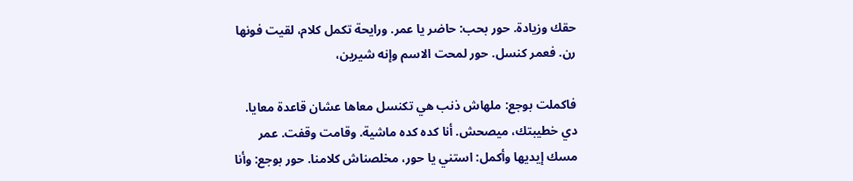حقك وزيادة. حور بحب: حاضر يا عمر. ورايحة تكمل كلام، لقيت فونها رن. فعمر كنسل. حور لمحت الاسم وإنه شيرين،

فاكملت بوجع: ملهاش ذنب هي تكنسل معاها عشان قاعدة معايا. دي خطيبتك، ميصحش. أنا كده كده ماشية. وقامت وقفت. عمر مسك إيديها وأكمل: استني يا حور، مخلصناش كلامنا. حور بوجع: وأنا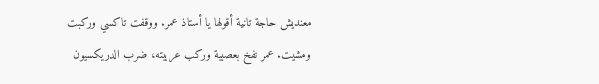معنديش حاجة تانية أقولها يا أستاذ عمر. ووقفت تاكسي وركبت ومشيت. عمر نفخ بعصبية وركب عربيته، ضرب الدريكسيون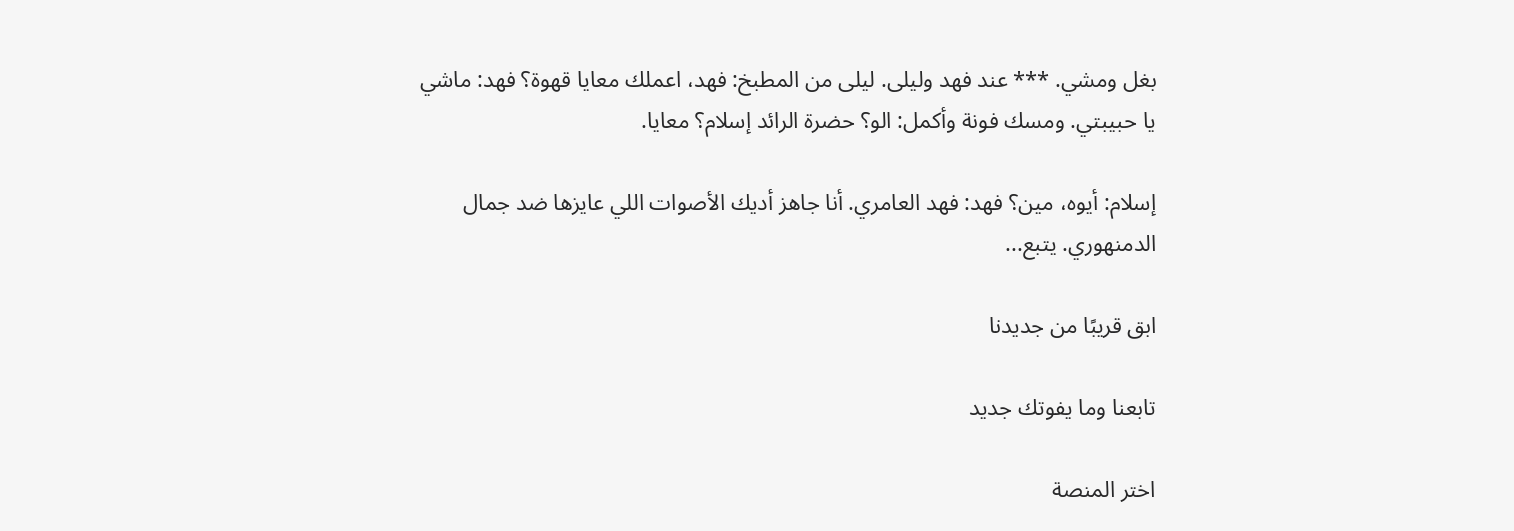بغل ومشي. *** عند فهد وليلى. ليلى من المطبخ: فهد، اعملك معايا قهوة؟ فهد: ماشي يا حبيبتي. ومسك فونة وأكمل: الو؟ حضرة الرائد إسلام؟ معايا.

إسلام: أيوه، مين؟ فهد: فهد العامري. أنا جاهز أديك الأصوات اللي عايزها ضد جمال الدمنهوري. يتبع...

ابق قريبًا من جديدنا

تابعنا وما يفوتك جديد

اختر المنصة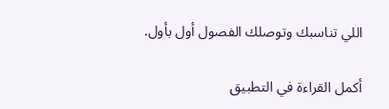اللي تناسبك وتوصلك الفصول أول بأول.

أكمل القراءة في التطبيق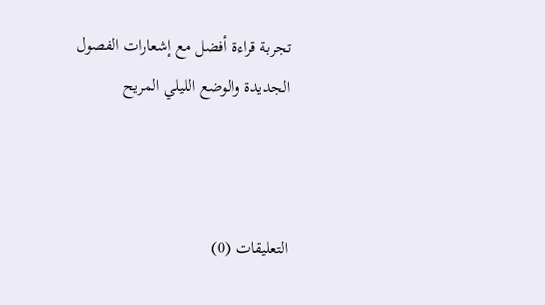تجربة قراءة أفضل مع إشعارات الفصول الجديدة والوضع الليلي المريح



التعليقات (0)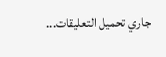جاري تحميل التعليقات...